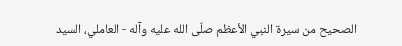الصحيح من سيرة النبي الأعظم صلّى الله عليه وآله - العاملي، السيد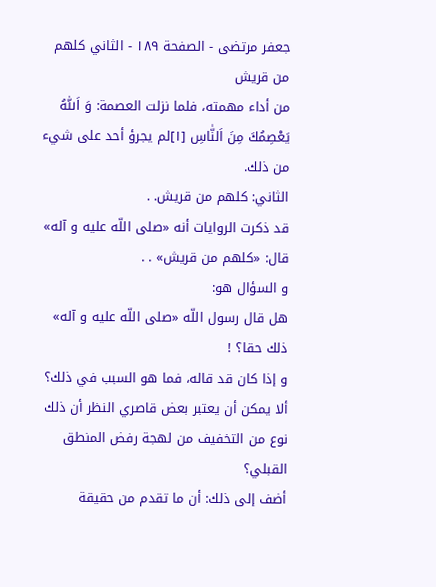جعفر مرتضى - الصفحة ١٨٩ - الثاني كلهم من قريش
من أداء مهمته، فلما نزلت العصمة: وَ اَللّٰهُ يَعْصِمُكَ مِنَ اَلنّٰاسِ [١]لم يجرؤ أحد على شيء من ذلك.
الثاني: كلهم من قريش. .
قد ذكرت الروايات أنه «صلى اللّه عليه و آله» قال: «كلهم من قريش» . .
و السؤال هو:
هل قال رسول اللّه «صلى اللّه عليه و آله» ذلك حقا؟ !
و إذا كان قد قاله، فما هو السبب في ذلك؟
ألا يمكن أن يعتبر بعض قاصري النظر أن ذلك نوع من التخفيف من لهجة رفض المنطق القبلي؟
أضف إلى ذلك: أن ما تقدم من حقيقة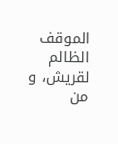الموقف الظالم لقريش، و من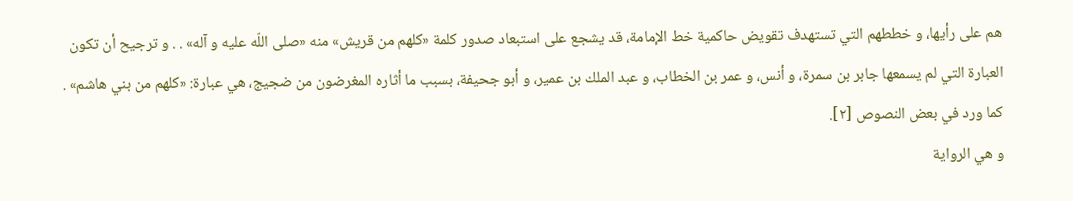هم على رأيها، و خططهم التي تستهدف تقويض حاكمية خط الإمامة، قد يشجع على استبعاد صدور كلمة «كلهم من قريش» منه «صلى اللّه عليه و آله» . . و ترجيح أن تكون العبارة التي لم يسمعها جابر بن سمرة، و أنس، و عمر بن الخطاب، و عبد الملك بن عمير، و أبو جحيفة، بسبب ما أثاره المغرضون من ضجيج، هي عبارة: «كلهم من بني هاشم» . كما ورد في بعض النصوص [٢].
و هي الرواية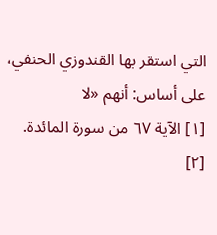التي استقر بها القندوزي الحنفي، على أساس: أنهم «لا
[١] الآية ٦٧ من سورة المائدة.
[٢]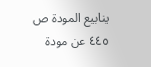ينابيع المودة ص ٤٤٥ عن مودة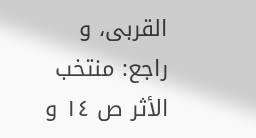القربى، و راجع: منتخب الأثر ص ١٤ و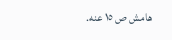هامش ص ١٥ عنه.